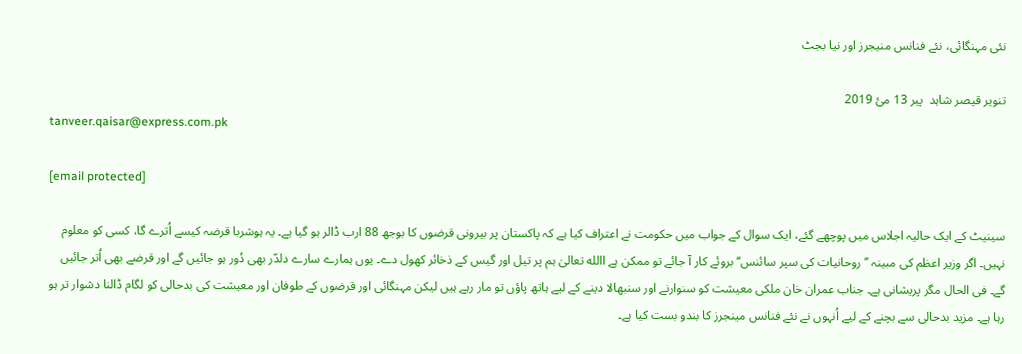نئی مہنگائی، نئے فنانس منیجرز اور نیا بجٹ

تنویر قیصر شاہد  پير 13 مئ 2019
tanveer.qaisar@express.com.pk

[email protected]

سینیٹ کے ایک حالیہ اجلاس میں پوچھے گئے، ایک سوال کے جواب میں حکومت نے اعتراف کیا ہے کہ پاکستان پر بیرونی قرضوں کا بوجھ 88 ارب ڈالر ہو گیا ہے۔ یہ ہوشربا قرضہ کیسے اُترے گا، کسی کو معلوم نہیں۔ اگر وزیر اعظم کی مبینہ ’’روحانیات کی سپر سائنس‘‘ بروئے کار آ جائے تو ممکن ہے االله تعالیٰ ہم پر تیل اور گیس کے ذخائر کھول دے۔ یوں ہمارے سارے دلدّر بھی دُور ہو جائیں گے اور قرضے بھی اُتر جائیں گے۔ فی الحال مگر پریشانی ہے۔ جناب عمران خان ملکی معیشت کو سنوارنے اور سنبھالا دینے کے لیے ہاتھ پاؤں تو مار رہے ہیں لیکن مہنگائی اور قرضوں کے طوفان اور معیشت کی بدحالی کو لگام ڈالنا دشوار تر ہو رہا ہے۔ مزید بدحالی سے بچنے کے لیے اُنہوں نے نئے فنانس مینجرز کا بندو بست کیا ہے۔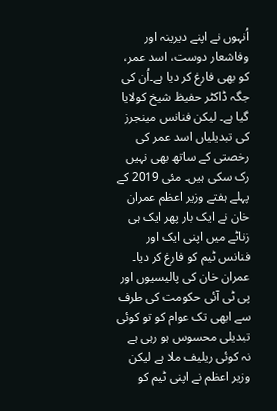اُنہوں نے اپنے دیرینہ اور وفاشعار دوست، اسد عمر، کو بھی فارغ کر دیا ہے۔اُن کی جگہ ڈاکٹر حفیظ شیخ کولایا گیا ہے۔ لیکن فنانس مینجرز کی تبدیلیاں اسد عمر کی رخصتی کے ساتھ بھی نہیں رک سکی ہیں۔ مئی 2019 کے پہلے ہفتے وزیر اعظم عمران خان نے ایک بار پھر ایک ہی زناٹے میں اپنی ایک اور فنانس ٹیم کو فارغ کر دیا۔ عمران خان کی پالیسیوں اور پی ٹی آئی حکومت کی طرف سے ابھی تک عوام کو تو کوئی تبدیلی محسوس ہو رہی ہے نہ کوئی ریلیف ملا ہے لیکن وزیر اعظم نے اپنی ٹیم کو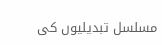مسلسل تبدیلیوں کی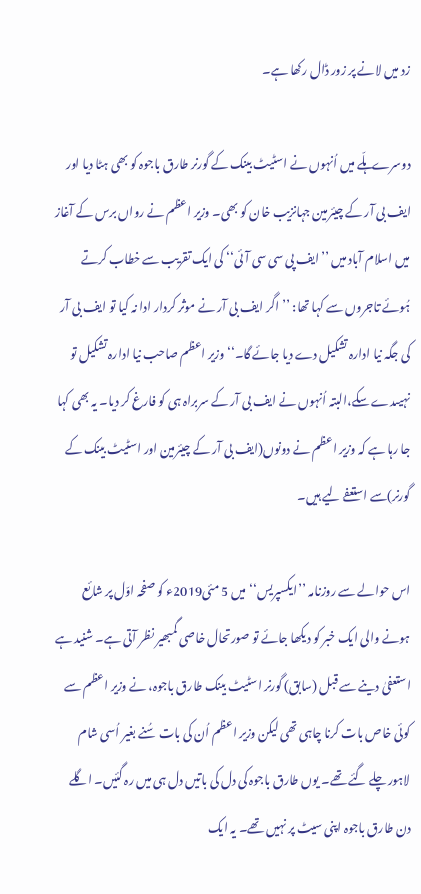زد میں لانے پر زور ڈال رکھا ہے۔

دوسرے ہلّے میں اُنہوں نے اسٹیٹ بینک کے گورنر طارق باجوہ کو بھی ہٹا دیا اور ایف بی آر کے چیئرمین جہانزیب خان کو بھی۔ وزیر اعظم نے رواں برس کے آغاز میں اسلام آباد میں ’’ایف پی سی سی آئی‘‘ کی ایک تقریب سے خطاب کرتے ہُوئے تاجروں سے کہا تھا: ’’اگر ایف بی آر نے موثر کردار ادا نہ کیا تو ایف بی آر کی جگہ نیا ادارہ تشکیل دے دیا جائے گا۔‘‘ وزیر اعظم صاحب نیا ادارہ تشکیل تو نہیںدے سکے،البتہ اُنہوں نے ایف بی آر کے سربراہ ہی کو فارغ کر دیا۔ یہ بھی کہا جا رہا ہے کہ وزیر اعظم نے دونوں(ایف بی آر کے چیئرمین اور اسٹیٹ بینک کے گورنر)سے استعفے لیے ہیں۔

اس حوالے سے روزنامہ ’’ایکسپریس‘‘ میں 5 مئی2019ء کو صفحہ اوّل پر شائع ہونے والی ایک خبر کو دیکھا جائے تو صورتحال خاصی گمبھیر نظر آتی ہے۔ شنید ہے استعفیٰ دینے سے قبل (سابق) گورنر اسٹیٹ بینک طارق باجوہ، نے وزیر اعظم سے کوئی خاص بات کرنا چاہی تھی لیکن وزیر اعظم اُن کی بات سُنے بغیر اُسی شام لاہور چلے گئے تھے۔ یوں طارق باجوہ کی دل کی باتیں دل ہی میں رہ گئیں۔ اگلے دن طارق باجوہ اپنی سیٹ پر نہیں تھے۔ یہ ایک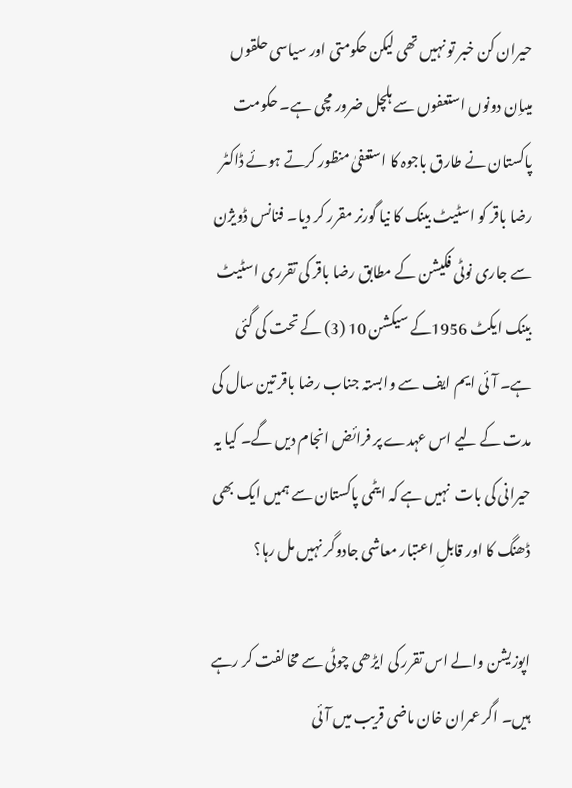حیران کن خبر تو نہیں تھی لیکن حکومتی اور سیاسی حلقوں میںاِن دونوں استعفوں سے ہلچل ضرور مچی ہے۔ حکومت پاکستان نے طارق باجوہ کا استعفیٰ منظور کرتے ہوئے ڈاکٹر رضا باقر کو اسٹیٹ بینک کا نیا گورنر مقرر کر دیا۔ فنانس ڈویژن سے جاری نوٹی فکیشن کے مطابق رضا باقر کی تقرری اسٹیٹ بینک ایکٹ 1956کے سیکشن 10 (3) کے تحت کی گئی ہے۔ آئی ایم ایف سے وابستہ جناب رضا باقر تین سال کی مدت کے لیے اس عہدے پر فرائض انجام دیں گے۔ کیا یہ حیرانی کی بات  نہیں ہے کہ ایٹمی پاکستان سے ہمیں ایک بھی ڈھنگ کا اور قابلِ اعتبار معاشی جادوگر نہیں مل رہا؟

اپوزیشن والے اس تقرر کی ایڑھی چوٹی سے مخالفت کر رہے ہیں۔ اگر عمران خان ماضی قریب میں آئی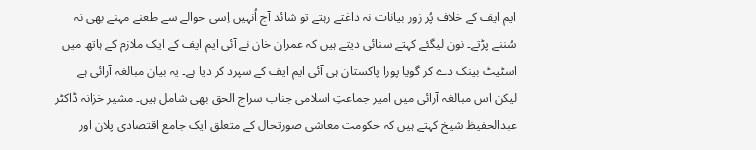ایم ایف کے خلاف پُر زور بیانات نہ داغتے رہتے تو شائد آج اُنہیں اِسی حوالے سے طعنے مہنے بھی نہ سُننے پڑتے۔ نون لیگئے کہتے سنائی دیتے ہیں کہ عمران خان نے آئی ایم ایف کے ایک ملازم کے ہاتھ میں اسٹیٹ بینک دے کر گویا پورا پاکستان ہی آئی ایم ایف کے سپرد کر دیا ہے۔ یہ بیان مبالغہ آرائی ہے لیکن اس مبالغہ آرائی میں امیر جماعتِ اسلامی جناب سراج الحق بھی شامل ہیں۔ مشیر خزانہ ڈاکٹر عبدالحفیظ شیخ کہتے ہیں کہ حکومت معاشی صورتحال کے متعلق ایک جامع اقتصادی پلان اور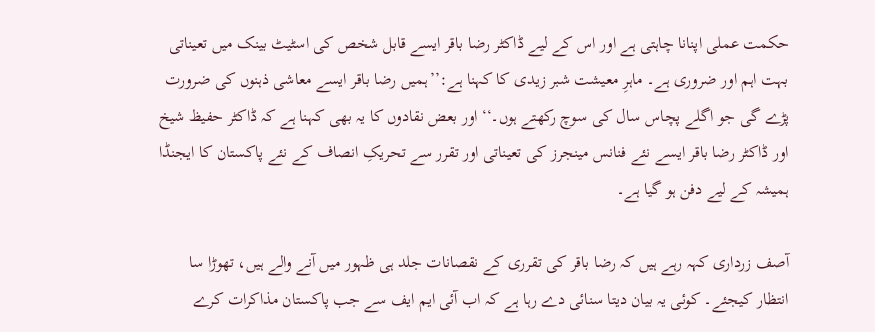حکمت عملی اپنانا چاہتی ہے اور اس کے لیے ڈاکٹر رضا باقر ایسے قابل شخص کی اسٹیٹ بینک میں تعیناتی بہت اہم اور ضروری ہے۔ ماہرِ معیشت شبر زیدی کا کہنا ہے:’’ہمیں رضا باقر ایسے معاشی ذہنوں کی ضرورت پڑے گی جو اگلے پچاس سال کی سوچ رکھتے ہوں۔‘‘ اور بعض نقادوں کا یہ بھی کہنا ہے کہ ڈاکٹر حفیظ شیخ اور ڈاکٹر رضا باقر ایسے نئے فنانس مینجرز کی تعیناتی اور تقرر سے تحریکِ انصاف کے نئے پاکستان کا ایجنڈا ہمیشہ کے لیے دفن ہو گیا ہے۔

آصف زرداری کہہ رہے ہیں کہ رضا باقر کی تقرری کے نقصانات جلد ہی ظہور میں آنے والے ہیں، تھوڑا سا انتظار کیجئے۔ کوئی یہ بیان دیتا سنائی دے رہا ہے کہ اب آئی ایم ایف سے جب پاکستان مذاکرات کرے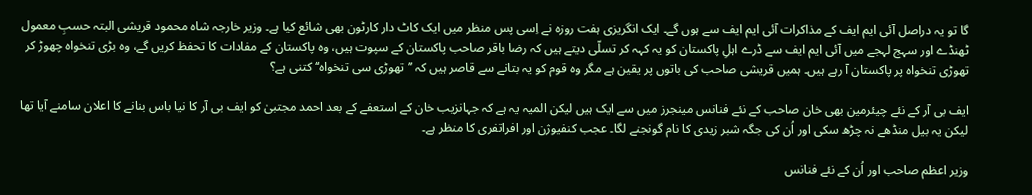گا تو یہ دراصل آئی ایم ایف کے مذاکرات آئی ایم ایف سے ہوں گے۔ ایک انگریزی ہفت روزہ نے اِسی پس منظر میں ایک کاٹ دار کارٹون بھی شائع کیا ہے۔ وزیر خارجہ شاہ محمود قریشی البتہ حسبِ معمول ٹھنڈے اور سہج لہجے میں آئی ایم ایف سے ڈرے اہلِ پاکستان کو یہ کہہ کر تسلّی دیتے ہیں کہ رضا باقر صاحب پاکستان کے سپوت ہیں، وہ پاکستان کے مفادات کا تحفظ کریں گے، وہ بڑی تنخواہ چھوڑ کر تھوڑی تنخواہ پر پاکستان آ رہے ہیں۔ ہمیں قریشی صاحب کی باتوں پر یقین ہے مگر وہ قوم کو یہ بتانے سے قاصر ہیں کہ ’’تھوڑی سی تنخواہ‘‘ کتنی ہے؟

ایف بی آر کے نئے چیئرمین بھی خان صاحب کے نئے فنانس مینجرز میں سے ایک ہیں لیکن المیہ یہ ہے کہ جہانزیب خان کے استعفے کے بعد احمد مجتبیٰ کو ایف بی آر کا نیا باس بنانے کا اعلان سامنے آیا تھا لیکن یہ بیل منڈھے نہ چڑھ سکی اور اُن کی جگہ شبر زیدی کا نام گونجنے لگا۔ عجب کنفیوژن اور افراتفری کا منظر ہے۔

وزیر اعظم صاحب اور اُن کے نئے فنانس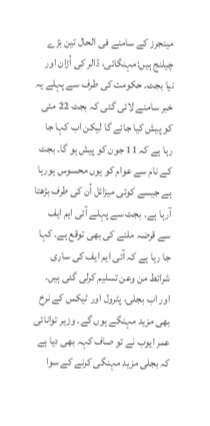مینجرز کے سامنے فی الحال تین بڑے چیلنج ہیں:مہنگائی، ڈالر کی اُڑان اور نیا بجٹ۔ حکومت کی طرف سے پہلے یہ خبر سامنے لائی گئی کہ بجٹ 22 مئی کو پیش کیا جائے گا لیکن اب کہا جا رہا ہے کہ 11 جون کو پیش ہو گا۔ بجٹ کے نام سے عوام کو یوں محسوس ہورہا ہے جیسے کوئی میزائل اُن کی طرف بڑھتا آرہا ہے۔ بجٹ سے پہلے آئی ایم ایف سے قرضہ ملنے کی بھی توقع ہے۔ کہا جا رہا ہے کہ آئی ایم ایف کی ساری شرائط من وعن تسلیم کرلی گئی ہیں۔ اور اب بجلی، پٹرول اور ٹیکس کے نرخ بھی مزید مہنگے ہوں گے۔ وزیر توانائی عمر ایوب نے تو صاف کہہ بھی دیا ہے کہ بجلی مزید مہنگی کرنے کے سوا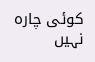کوئی چارہ نہیں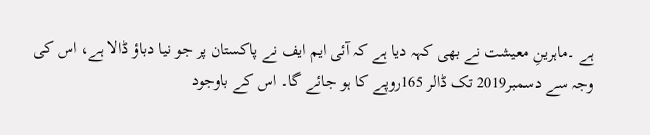ہے ۔ماہرینِ معیشت نے بھی کہہ دیا ہے کہ آئی ایم ایف نے پاکستان پر جو نیا دباؤ ڈالا ہے، اس کی وجہ سے دسمبر2019 تک ڈالر 165روپے کا ہو جائے گا۔ اس کے باوجود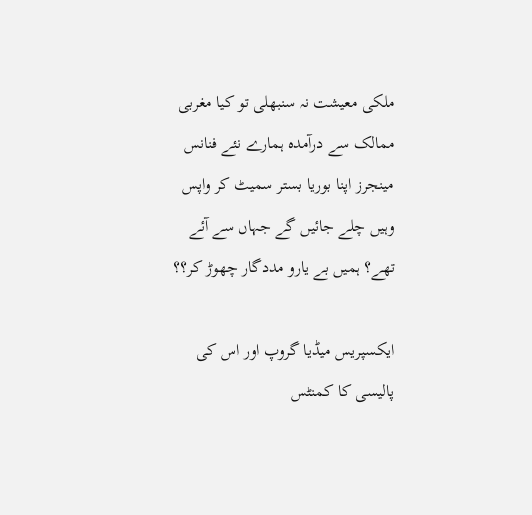ملکی معیشت نہ سنبھلی تو کیا مغربی ممالک سے درآمدہ ہمارے نئے فنانس مینجرز اپنا بوریا بستر سمیٹ کر واپس وہیں چلے جائیں گے جہاں سے آئے تھے؟ ہمیں بے یارو مددگار چھوڑ کر؟؟

ایکسپریس میڈیا گروپ اور اس کی پالیسی کا کمنٹس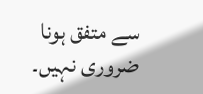سے متفق ہونا ضروری نہیں۔